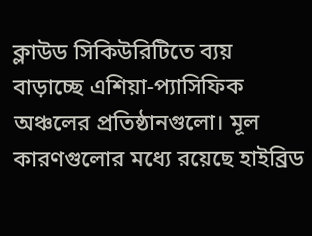ক্লাউড সিকিউরিটিতে ব্যয় বাড়াচ্ছে এশিয়া-প্যাসিফিক অঞ্চলের প্রতিষ্ঠানগুলো। মূল কারণগুলোর মধ্যে রয়েছে হাইব্রিড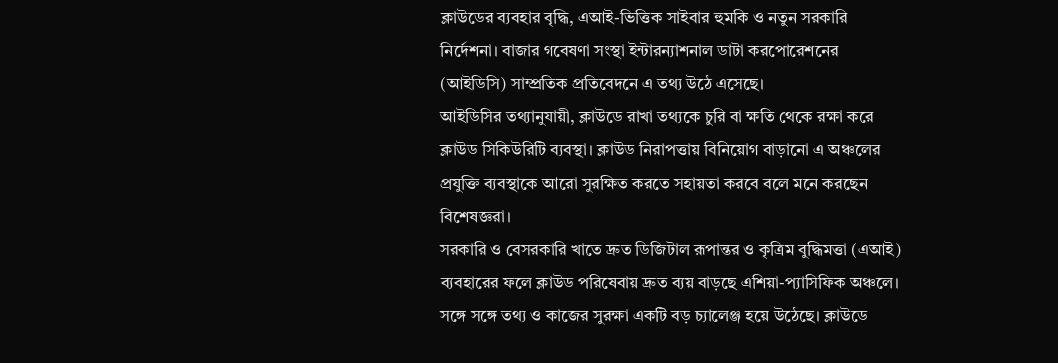ক্লাউডের ব্যবহার বৃদ্ধি, এআই-ভিত্তিক সাইবার হুমকি ও নতুন সরকারি নির্দেশনা। বাজার গবেষণা সংস্থা ইন্টারন্যাশনাল ডাটা করপোরেশনের (আইডিসি) সাম্প্রতিক প্রতিবেদনে এ তথ্য উঠে এসেছে।
আইডিসির তথ্যানুযায়ী, ক্লাউডে রাখা তথ্যকে চুরি বা ক্ষতি থেকে রক্ষা করে ক্লাউড সিকিউরিটি ব্যবস্থা। ক্লাউড নিরাপত্তায় বিনিয়োগ বাড়ানো এ অঞ্চলের প্রযুক্তি ব্যবস্থাকে আরো সুরক্ষিত করতে সহায়তা করবে বলে মনে করছেন বিশেষজ্ঞরা।
সরকারি ও বেসরকারি খাতে দ্রুত ডিজিটাল রূপান্তর ও কৃত্রিম বুদ্ধিমত্তা (এআই) ব্যবহারের ফলে ক্লাউড পরিষেবায় দ্রুত ব্যয় বাড়ছে এশিয়া-প্যাসিফিক অঞ্চলে। সঙ্গে সঙ্গে তথ্য ও কাজের সুরক্ষা একটি বড় চ্যালেঞ্জ হয়ে উঠেছে। ক্লাউডে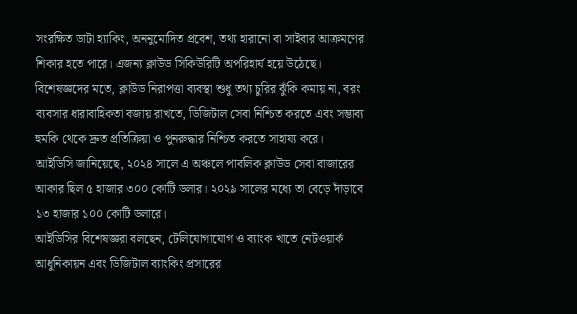সংরক্ষিত ডাটা হ্যাকিং, অননুমোদিত প্রবেশ, তথ্য হারানো বা সাইবার আক্রমণের শিকার হতে পারে। এজন্য ক্লাউড সিকিউরিটি অপরিহার্য হয়ে উঠেছে।
বিশেষজ্ঞদের মতে, ক্লাউড নিরাপত্তা ব্যবস্থা শুধু তথ্য চুরির ঝুঁকি কমায় না, বরং ব্যবসার ধারাবাহিকতা বজায় রাখতে, ডিজিটাল সেবা নিশ্চিত করতে এবং সম্ভাব্য হুমকি থেকে দ্রুত প্রতিক্রিয়া ও পুনরুদ্ধার নিশ্চিত করতে সাহায্য করে।
আইডিসি জানিয়েছে, ২০২৪ সালে এ অঞ্চলে পাবলিক ক্লাউড সেবা বাজারের আকার ছিল ৫ হাজার ৩০০ কোটি ডলার। ২০২৯ সালের মধ্যে তা বেড়ে দাঁড়াবে ১৩ হাজার ১০০ কোটি ডলারে।
আইডিসির বিশেষজ্ঞরা বলছেন, টেলিযোগাযোগ ও ব্যাংক খাতে নেটওয়ার্ক আধুনিকায়ন এবং ডিজিটাল ব্যাংকিং প্রসারের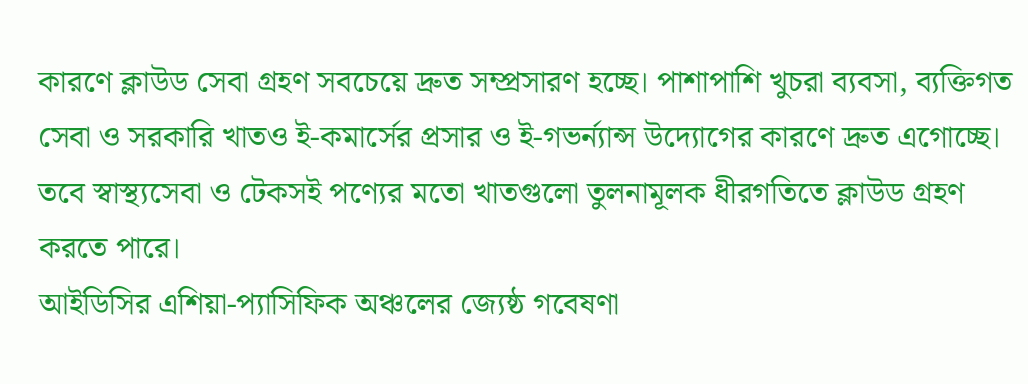কারণে ক্লাউড সেবা গ্রহণ সবচেয়ে দ্রুত সম্প্রসারণ হচ্ছে। পাশাপাশি খুচরা ব্যবসা, ব্যক্তিগত সেবা ও সরকারি খাতও ই-কমার্সের প্রসার ও ই-গভর্ন্যান্স উদ্যোগের কারণে দ্রুত এগোচ্ছে। তবে স্বাস্থ্যসেবা ও টেকসই পণ্যের মতো খাতগুলো তুলনামূলক ধীরগতিতে ক্লাউড গ্রহণ করতে পারে।
আইডিসির এশিয়া-প্যাসিফিক অঞ্চলের জ্যেষ্ঠ গবেষণা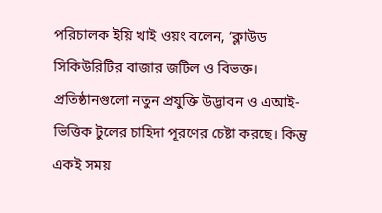পরিচালক ইয়ি খাই ওয়ং বলেন, ‘ক্লাউড সিকিউরিটির বাজার জটিল ও বিভক্ত। প্রতিষ্ঠানগুলো নতুন প্রযুক্তি উদ্ভাবন ও এআই-ভিত্তিক টুলের চাহিদা পূরণের চেষ্টা করছে। কিন্তু একই সময়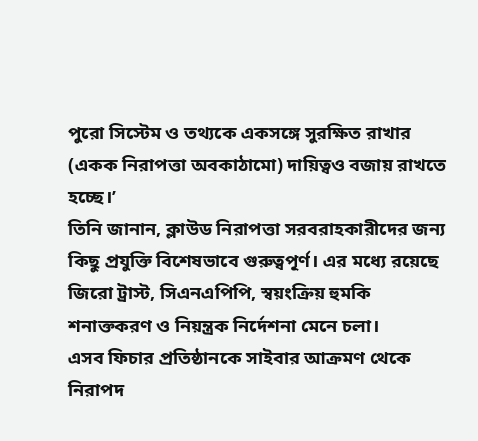পুরো সিস্টেম ও তথ্যকে একসঙ্গে সুরক্ষিত রাখার (একক নিরাপত্তা অবকাঠামো) দায়িত্বও বজায় রাখতে হচ্ছে।’
তিনি জানান, ক্লাউড নিরাপত্তা সরবরাহকারীদের জন্য কিছু প্রযুক্তি বিশেষভাবে গুরুত্বপূর্ণ। এর মধ্যে রয়েছে জিরো ট্রাস্ট, সিএনএপিপি, স্বয়ংক্রিয় হুমকি শনাক্তকরণ ও নিয়ন্ত্রক নির্দেশনা মেনে চলা।
এসব ফিচার প্রতিষ্ঠানকে সাইবার আক্রমণ থেকে নিরাপদ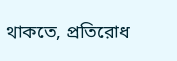থাকতে, প্রতিরোধ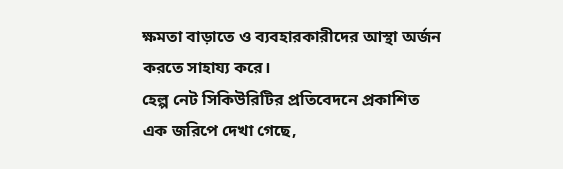ক্ষমতা বাড়াতে ও ব্যবহারকারীদের আস্থা অর্জন করতে সাহায্য করে।
হেল্প নেট সিকিউরিটির প্রতিবেদনে প্রকাশিত এক জরিপে দেখা গেছে,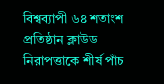বিশ্বব্যাপী ৬৪ শতাংশ প্রতিষ্ঠান ক্লাউড নিরাপত্তাকে শীর্ষ পাঁচ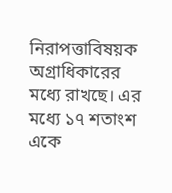নিরাপত্তাবিষয়ক অগ্রাধিকারের মধ্যে রাখছে। এর মধ্যে ১৭ শতাংশ একে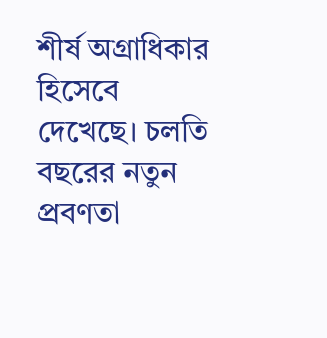শীর্ষ অগ্রাধিকার হিসেবে দেখেছে। চলতি বছরের নতুন প্রবণতা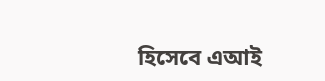হিসেবে এআই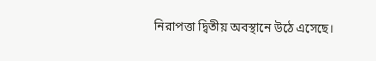নিরাপত্তা দ্বিতীয় অবস্থানে উঠে এসেছে।